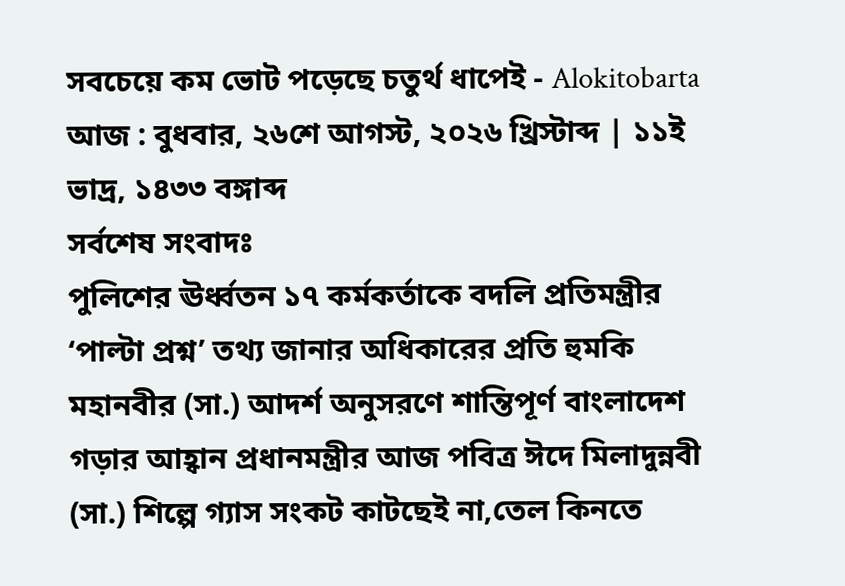সবচেয়ে কম ভোট পড়েছে চতুর্থ ধাপেই - Alokitobarta
আজ : বুধবার, ২৬শে আগস্ট, ২০২৬ খ্রিস্টাব্দ | ১১ই ভাদ্র, ১৪৩৩ বঙ্গাব্দ
সর্বশেষ সংবাদঃ
পুলিশের ঊর্ধ্বতন ১৭ কর্মকর্তাকে বদলি প্রতিমন্ত্রীর ‘পাল্টা প্রশ্ন’ তথ্য জানার অধিকারের প্রতি হুমকি মহানবীর (সা.) আদর্শ অনুসরণে শান্তিপূর্ণ বাংলাদেশ গড়ার আহ্বান প্রধানমন্ত্রীর আজ পবিত্র ঈদে মিলাদুন্নবী (সা.) শিল্পে গ্যাস সংকট কাটছেই না,তেল কিনতে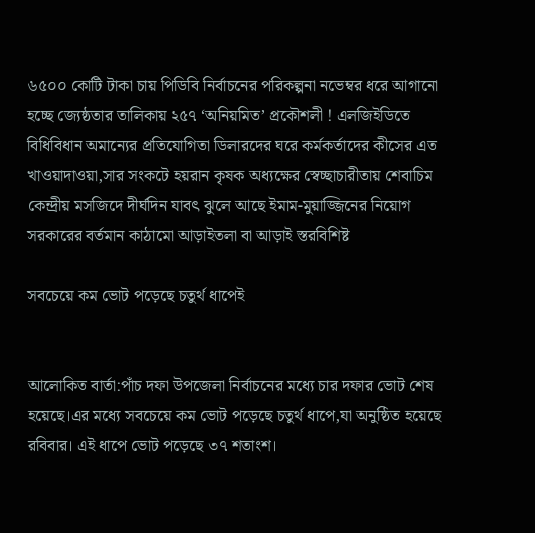৬৫০০ কোটি টাকা চায় পিডিবি নির্বাচনের পরিকল্পনা নভেম্বর ধরে আগানো হচ্ছে জ্যেষ্ঠতার তালিকায় ২৫৭ ‘অনিয়মিত’ প্রকৌশলী ! এলজিইডিতে বিধিবিধান অমান্যের প্রতিযোগিতা ডিলারদের ঘরে কর্মকর্তাদের কীসের এত খাওয়াদাওয়া,সার সংকটে হয়রান কৃষক অধ্যক্ষের স্বেচ্ছাচারীতায় শেবাচিম কেন্দ্রীয় মসজিদে দীর্ঘদিন যাবৎ ঝুলে আছে ইমাম-মুয়াজ্জিনের নিয়োগ সরকারের বর্তমান কাঠামো আড়াইতলা বা আড়াই স্তরবিশিষ্ট

সবচেয়ে কম ভোট পড়েছে চতুর্থ ধাপেই


আলোকিত বার্তা:পাঁচ দফা উপজেলা নির্বাচনের মধ্যে চার দফার ভোট শেষ হয়েছে।এর মধ্যে সবচেয়ে কম ভোট পড়েছে চতুর্থ ধাপে,যা অনুষ্ঠিত হয়েছে রবিবার। এই ধাপে ভোট পড়েছে ৩৭ শতাংশ।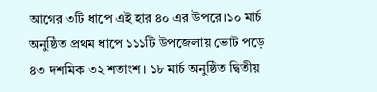আগের ৩টি ধাপে এই হার ৪০ এর উপরে।১০ মার্চ অনুষ্ঠিত প্রথম ধাপে ১১১টি উপজেলায় ভোট পড়ে ৪৩ দশমিক ৩২ শতাংশ। ১৮ মার্চ অনুষ্ঠিত দ্বিতীয়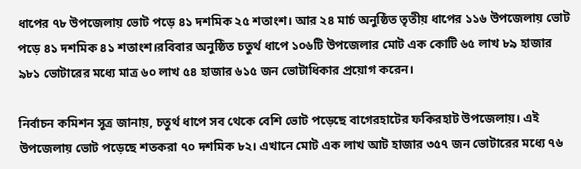ধাপের ৭৮ উপজেলায় ভোট পড়ে ৪১ দশমিক ২৫ শতাংশ। আর ২৪ মার্চ অনুষ্ঠিত তৃতীয় ধাপের ১১৬ উপজেলায় ভোট পড়ে ৪১ দশমিক ৪১ শতাংশ।রবিবার অনুষ্ঠিত চতুর্থ ধাপে ১০৬টি উপজেলার মোট এক কোটি ৬৫ লাখ ৮৯ হাজার ৯৮১ ভোটারের মধ্যে মাত্র ৬০ লাখ ৫৪ হাজার ৬১৫ জন ভোটাধিকার প্রয়োগ করেন।

নির্বাচন কমিশন সূত্র জানায়, চতুর্থ ধাপে সব থেকে বেশি ভোট পড়েছে বাগেরহাটের ফকিরহাট উপজেলায়। এই উপজেলায় ভোট পড়েছে শতকরা ৭০ দশমিক ৮২। এখানে মোট এক লাখ আট হাজার ৩৫৭ জন ভোটারের মধ্যে ৭৬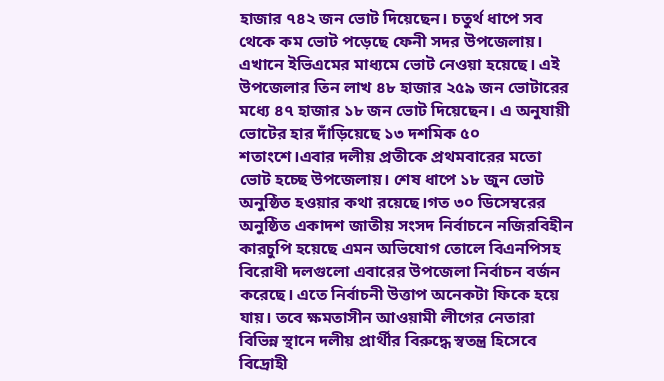হাজার ৭৪২ জন ভোট দিয়েছেন। চতুর্থ ধাপে সব থেকে কম ভোট পড়েছে ফেনী সদর উপজেলায়। এখানে ইভিএমের মাধ্যমে ভোট নেওয়া হয়েছে। এই উপজেলার তিন লাখ ৪৮ হাজার ২৫৯ জন ভোটারের মধ্যে ৪৭ হাজার ১৮ জন ভোট দিয়েছেন। এ অনুযায়ী ভোটের হার দাঁড়িয়েছে ১৩ দশমিক ৫০ শতাংশে।এবার দলীয় প্রতীকে প্রথমবারের মতো ভোট হচ্ছে উপজেলায়। শেষ ধাপে ১৮ জুন ভোট অনুষ্ঠিত হওয়ার কথা রয়েছে।গত ৩০ ডিসেম্বরের অনুষ্ঠিত একাদশ জাতীয় সংসদ নির্বাচনে নজিরবিহীন কারচুপি হয়েছে এমন অভিযোগ তোলে বিএনপিসহ বিরোধী দলগুলো এবারের উপজেলা নির্বাচন বর্জন করেছে। এতে নির্বাচনী উত্তাপ অনেকটা ফিকে হয়ে যায়। তবে ক্ষমতাসীন আওয়ামী লীগের নেতারা বিভিন্ন স্থানে দলীয় প্রার্থীর বিরুদ্ধে স্বতন্ত্র হিসেবে বিদ্রোহী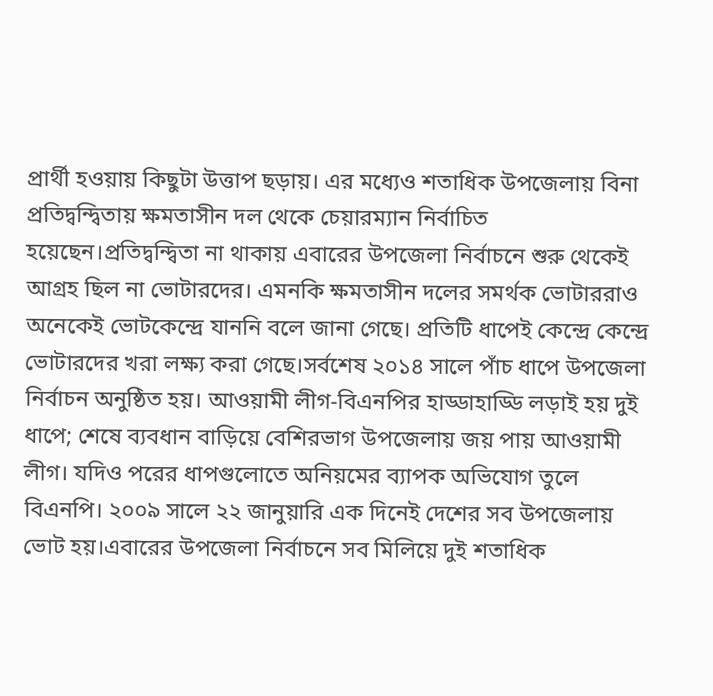প্রার্থী হওয়ায় কিছুটা উত্তাপ ছড়ায়। এর মধ্যেও শতাধিক উপজেলায় বিনা প্রতিদ্বন্দ্বিতায় ক্ষমতাসীন দল থেকে চেয়ারম্যান নির্বাচিত হয়েছেন।প্রতিদ্বন্দ্বিতা না থাকায় এবারের উপজেলা নির্বাচনে শুরু থেকেই আগ্রহ ছিল না ভোটারদের। এমনকি ক্ষমতাসীন দলের সমর্থক ভোটাররাও অনেকেই ভোটকেন্দ্রে যাননি বলে জানা গেছে। প্রতিটি ধাপেই কেন্দ্রে কেন্দ্রে ভোটারদের খরা লক্ষ্য করা গেছে।সর্বশেষ ২০১৪ সালে পাঁচ ধাপে উপজেলা নির্বাচন অনুষ্ঠিত হয়। আওয়ামী লীগ-বিএনপির হাড্ডাহাড্ডি লড়াই হয় দুই ধাপে; শেষে ব্যবধান বাড়িয়ে বেশিরভাগ উপজেলায় জয় পায় আওয়ামী লীগ। যদিও পরের ধাপগুলোতে অনিয়মের ব্যাপক অভিযোগ তুলে বিএনপি। ২০০৯ সালে ২২ জানুয়ারি এক দিনেই দেশের সব উপজেলায় ভোট হয়।এবারের উপজেলা নির্বাচনে সব মিলিয়ে দুই শতাধিক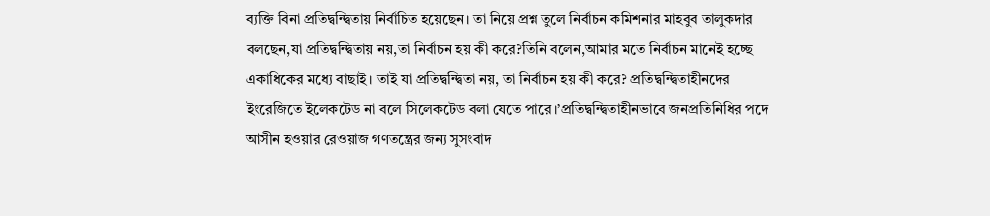ব্যক্তি বিনা প্রতিদ্বন্দ্বিতায় নির্বাচিত হয়েছেন। তা নিয়ে প্রশ্ন তুলে নির্বাচন কমিশনার মাহবুব তালুকদার বলছেন,যা প্রতিদ্বন্দ্বিতায় নয়,তা নির্বাচন হয় কী করে?তিনি বলেন,আমার মতে নির্বাচন মানেই হচ্ছে একাধিকের মধ্যে বাছাই। তাই যা প্রতিদ্বন্দ্বিতা নয়, তা নির্বাচন হয় কী করে? প্রতিদ্বন্দ্বিতাহীনদের ইংরেজিতে ইলেকটেড না বলে সিলেকটেড বলা যেতে পারে।’প্রতিদ্বন্দ্বিতাহীনভাবে জনপ্রতিনিধির পদে আসীন হওয়ার রেওয়াজ গণতন্ত্রের জন্য সুসংবাদ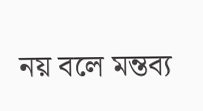নয় বলে মন্তব্য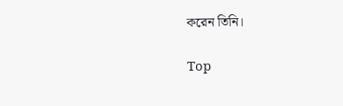করেন তিনি।

Top